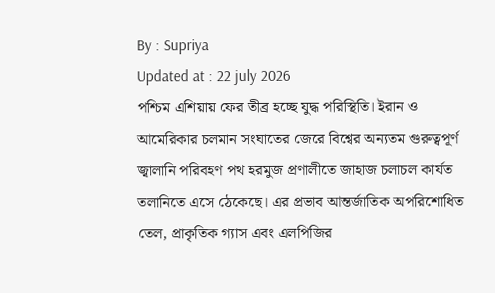By : Supriya
Updated at : 22 july 2026
পশ্চিম এশিয়ায় ফের তীব্র হচ্ছে যুদ্ধ পরিস্থিতি। ইরান ও আমেরিকার চলমান সংঘাতের জেরে বিশ্বের অন্যতম গুরুত্বপূর্ণ জ্বালানি পরিবহণ পথ হরমুজ প্রণালীতে জাহাজ চলাচল কার্যত তলানিতে এসে ঠেকেছে। এর প্রভাব আন্তর্জাতিক অপরিশোধিত তেল, প্রাকৃতিক গ্যাস এবং এলপিজির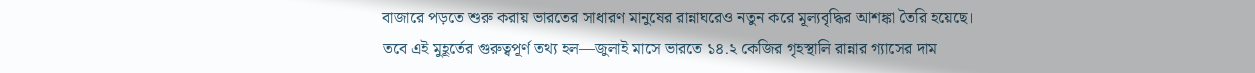বাজারে পড়তে শুরু করায় ভারতের সাধারণ মানুষের রান্নাঘরেও নতুন করে মূল্যবৃদ্ধির আশঙ্কা তৈরি হয়েছে।
তবে এই মুহূর্তের গুরুত্বপূর্ণ তথ্য হল—জুলাই মাসে ভারতে ১৪.২ কেজির গৃহস্থালি রান্নার গ্যাসের দাম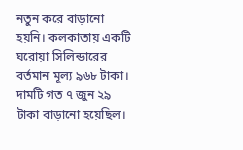নতুন করে বাড়ানো হয়নি। কলকাতায় একটি ঘরোয়া সিলিন্ডারের বর্তমান মূল্য ৯৬৮ টাকা। দামটি গত ৭ জুন ২৯ টাকা বাড়ানো হয়েছিল।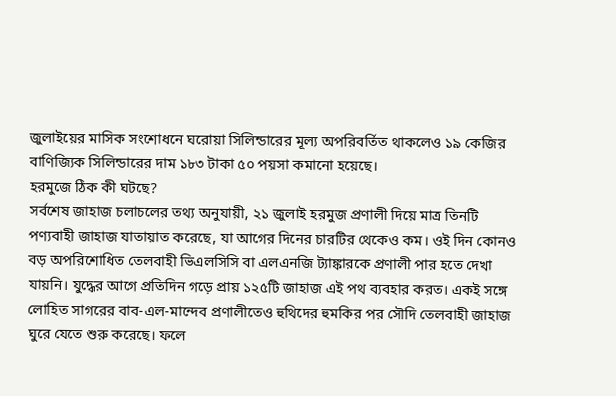জুলাইয়ের মাসিক সংশোধনে ঘরোয়া সিলিন্ডারের মূল্য অপরিবর্তিত থাকলেও ১৯ কেজির বাণিজ্যিক সিলিন্ডারের দাম ১৮৩ টাকা ৫০ পয়সা কমানো হয়েছে।
হরমুজে ঠিক কী ঘটছে?
সর্বশেষ জাহাজ চলাচলের তথ্য অনুযায়ী, ২১ জুলাই হরমুজ প্রণালী দিয়ে মাত্র তিনটি পণ্যবাহী জাহাজ যাতায়াত করেছে, যা আগের দিনের চারটির থেকেও কম। ওই দিন কোনও বড় অপরিশোধিত তেলবাহী ভিএলসিসি বা এলএনজি ট্যাঙ্কারকে প্রণালী পার হতে দেখা যায়নি। যুদ্ধের আগে প্রতিদিন গড়ে প্রায় ১২৫টি জাহাজ এই পথ ব্যবহার করত। একই সঙ্গে লোহিত সাগরের বাব-এল-মান্দেব প্রণালীতেও হুথিদের হুমকির পর সৌদি তেলবাহী জাহাজ ঘুরে যেতে শুরু করেছে। ফলে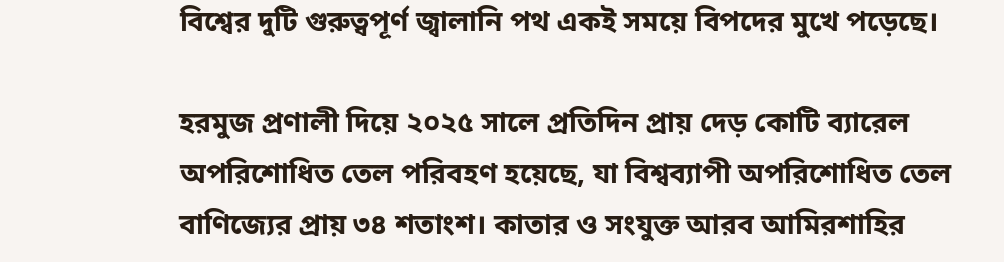বিশ্বের দুটি গুরুত্বপূর্ণ জ্বালানি পথ একই সময়ে বিপদের মুখে পড়েছে।

হরমুজ প্রণালী দিয়ে ২০২৫ সালে প্রতিদিন প্রায় দেড় কোটি ব্যারেল অপরিশোধিত তেল পরিবহণ হয়েছে, যা বিশ্বব্যাপী অপরিশোধিত তেল বাণিজ্যের প্রায় ৩৪ শতাংশ। কাতার ও সংযুক্ত আরব আমিরশাহির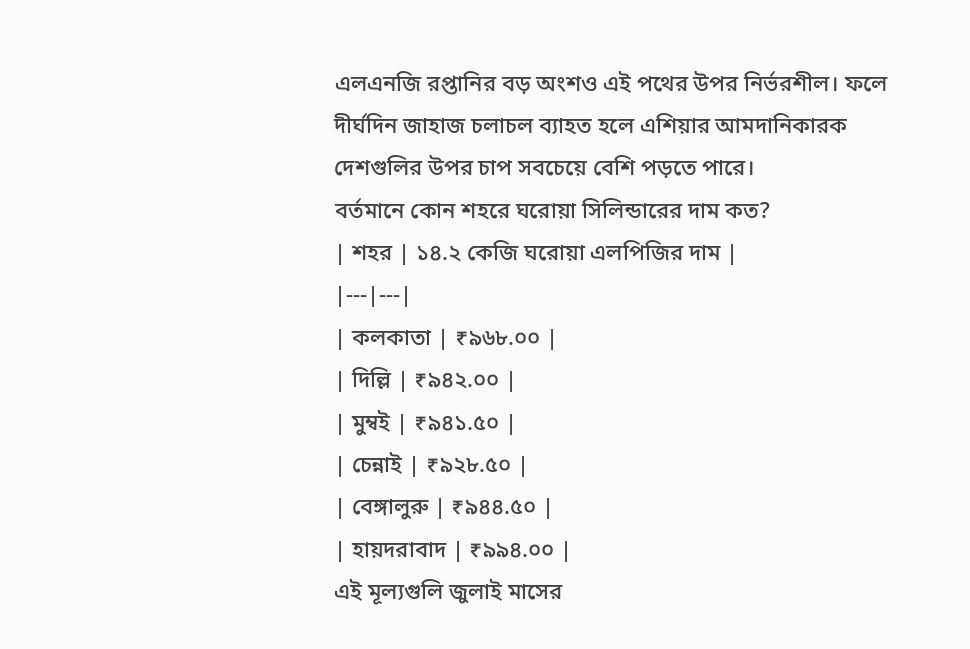এলএনজি রপ্তানির বড় অংশও এই পথের উপর নির্ভরশীল। ফলে দীর্ঘদিন জাহাজ চলাচল ব্যাহত হলে এশিয়ার আমদানিকারক দেশগুলির উপর চাপ সবচেয়ে বেশি পড়তে পারে।
বর্তমানে কোন শহরে ঘরোয়া সিলিন্ডারের দাম কত?
| শহর | ১৪.২ কেজি ঘরোয়া এলপিজির দাম |
|---|---|
| কলকাতা | ₹৯৬৮.০০ |
| দিল্লি | ₹৯৪২.০০ |
| মুম্বই | ₹৯৪১.৫০ |
| চেন্নাই | ₹৯২৮.৫০ |
| বেঙ্গালুরু | ₹৯৪৪.৫০ |
| হায়দরাবাদ | ₹৯৯৪.০০ |
এই মূল্যগুলি জুলাই মাসের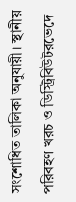সংশোধিত তালিকা অনুযায়ী। স্থানীয় পরিবহণ খরচ ও ডিস্ট্রিবিউটরভেদে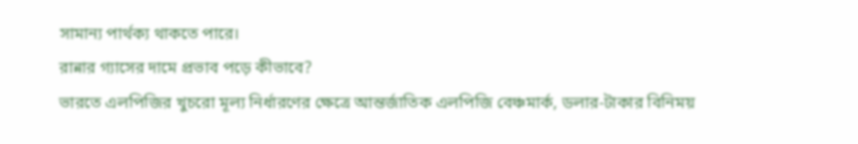সামান্য পার্থক্য থাকতে পারে।
রান্নার গ্যাসের দামে প্রভাব পড়ে কীভাবে?
ভারতে এলপিজির খুচরো মূল্য নির্ধারণের ক্ষেত্রে আন্তর্জাতিক এলপিজি বেঞ্চমার্ক, ডলার-টাকার বিনিময়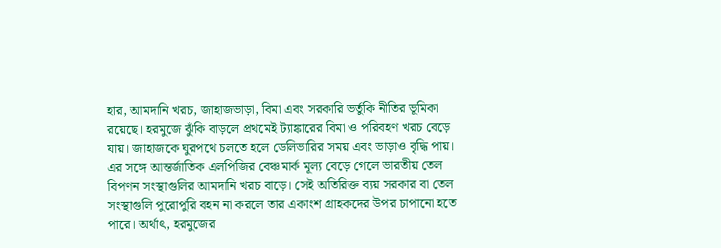হার, আমদানি খরচ, জাহাজভাড়া, বিমা এবং সরকারি ভর্তুকি নীতির ভূমিকা রয়েছে। হরমুজে ঝুঁকি বাড়লে প্রথমেই ট্যাঙ্কারের বিমা ও পরিবহণ খরচ বেড়ে যায়। জাহাজকে ঘুরপথে চলতে হলে ডেলিভারির সময় এবং ভাড়াও বৃদ্ধি পায়।
এর সঙ্গে আন্তর্জাতিক এলপিজির বেঞ্চমার্ক মূল্য বেড়ে গেলে ভারতীয় তেল বিপণন সংস্থাগুলির আমদানি খরচ বাড়ে। সেই অতিরিক্ত ব্যয় সরকার বা তেল সংস্থাগুলি পুরোপুরি বহন না করলে তার একাংশ গ্রাহকদের উপর চাপানো হতে পারে। অর্থাৎ, হরমুজের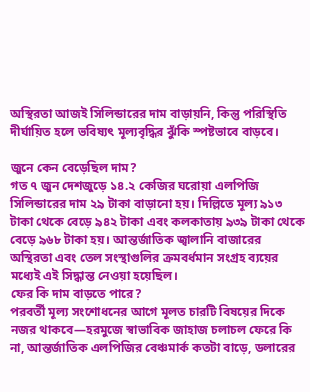অস্থিরতা আজই সিলিন্ডারের দাম বাড়ায়নি, কিন্তু পরিস্থিতি দীর্ঘায়িত হলে ভবিষ্যৎ মূল্যবৃদ্ধির ঝুঁকি স্পষ্টভাবে বাড়বে।

জুনে কেন বেড়েছিল দাম?
গত ৭ জুন দেশজুড়ে ১৪.২ কেজির ঘরোয়া এলপিজি সিলিন্ডারের দাম ২৯ টাকা বাড়ানো হয়। দিল্লিতে মূল্য ৯১৩ টাকা থেকে বেড়ে ৯৪২ টাকা এবং কলকাতায় ৯৩৯ টাকা থেকে বেড়ে ৯৬৮ টাকা হয়। আন্তর্জাতিক জ্বালানি বাজারের অস্থিরতা এবং তেল সংস্থাগুলির ক্রমবর্ধমান সংগ্রহ ব্যয়ের মধ্যেই এই সিদ্ধান্ত নেওয়া হয়েছিল।
ফের কি দাম বাড়তে পারে?
পরবর্তী মূল্য সংশোধনের আগে মূলত চারটি বিষয়ের দিকে নজর থাকবে—হরমুজে স্বাভাবিক জাহাজ চলাচল ফেরে কি না, আন্তর্জাতিক এলপিজির বেঞ্চমার্ক কতটা বাড়ে, ডলারের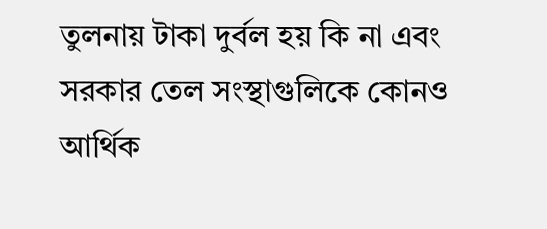তুলনায় টাকা দুর্বল হয় কি না এবং সরকার তেল সংস্থাগুলিকে কোনও আর্থিক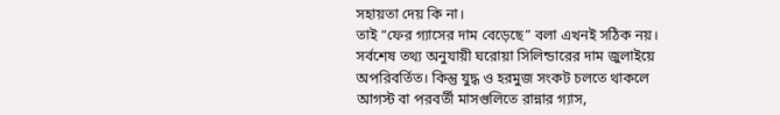সহায়তা দেয় কি না।
তাই “ফের গ্যাসের দাম বেড়েছে” বলা এখনই সঠিক নয়। সর্বশেষ তথ্য অনুযায়ী ঘরোয়া সিলিন্ডারের দাম জুলাইয়ে অপরিবর্তিত। কিন্তু যুদ্ধ ও হরমুজ সংকট চলতে থাকলে আগস্ট বা পরবর্তী মাসগুলিতে রান্নার গ্যাস,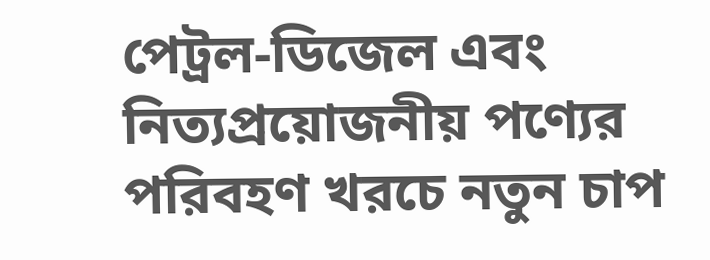পেট্রল-ডিজেল এবং নিত্যপ্রয়োজনীয় পণ্যের পরিবহণ খরচে নতুন চাপ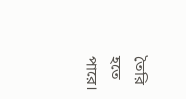তৈরি হতে পারে।